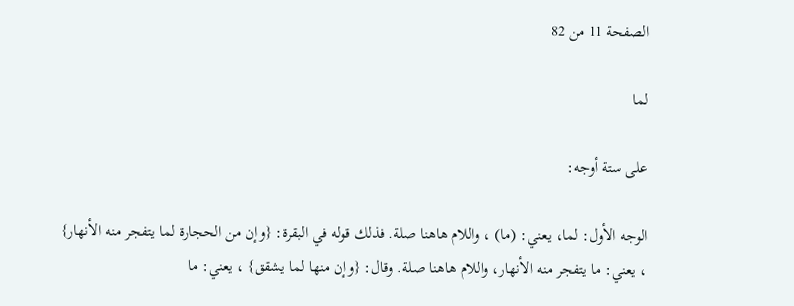الصفحة 11 من 82

لما

على ستة أوجه:

الوجه الأول: لما، يعني: (ما) ، واللام هاهنا صلة. فذلك قوله في البقرة: {وإن من الحجارة لما يتفجر منه الأنهار} ، يعني: ما يتفجر منه الأنهار، واللام هاهنا صلة. وقال: {وإن منها لما يشقق} ، يعني: ما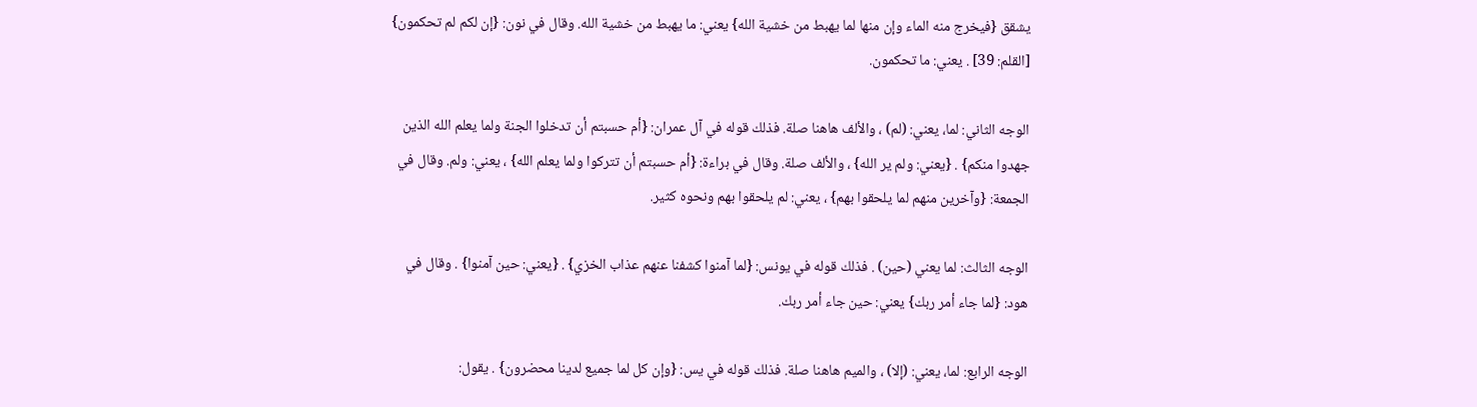يشقق {فيخرج منه الماء وإن منها لما يهبط من خشية الله} يعني: ما يهبط من خشية الله. وقال في نون: {إن لكم لم تحكمون} [القلم: 39] . يعني: ما تحكمون.

الوجه الثاني: لما، يعني: (لم) ، والألف هاهنا صلة. فذلك قوله في آل عمران: {أم حسبتم أن تدخلوا الجنة ولما يعلم الله الذين جهدوا منكم} . {يعني: ولم ير الله} ، والألف صلة. وقال في براءة: {أم حسبتم أن تتركوا ولما يعلم الله} ، يعني: ولم. وقال في الجمعة: {وآخرين منهم لما يلحقوا بهم} ، يعني: لم يلحقوا بهم ونحوه كثير.

الوجه الثالث: لما يعني (حين) . فذلك قوله في يونس: {لما آمنوا كشفنا عنهم عذاب الخزي} . {يعني: حين آمنوا} . وقال في هود: {لما جاء أمر ربك} يعني: حين جاء أمر ربك.

الوجه الرابع: لما، يعني: (إلا) ، والميم هاهنا صلة. فذلك قوله في يس: {وإن كل لما جميع لدينا محضرون} . يقول: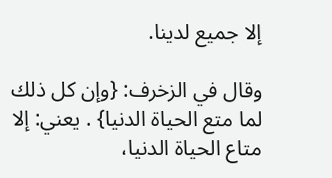إلا جميع لدينا.

وقال في الزخرف: {وإن كل ذلك لما متع الحياة الدنيا} . يعني: إلا متاع الحياة الدنيا،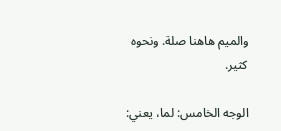والميم هاهنا صلة. ونحوه كثير.

الوجه الخامس: لما، يعني: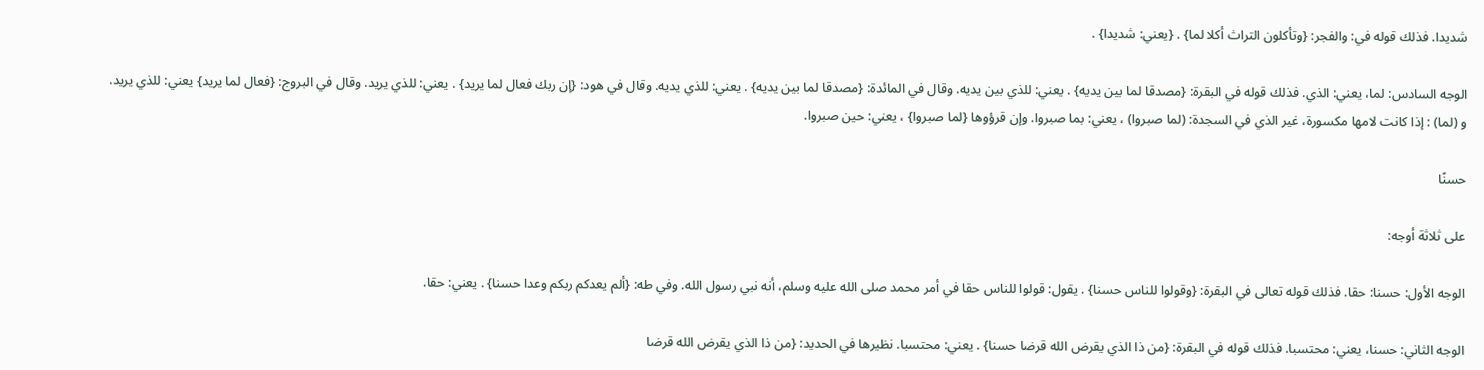شديدا. فذلك قوله في: والفجر: {وتأكلون التراث أكلا لما} . {يعني: شديدا} .

الوجه السادس: لما، يعني: الذي. فذلك قوله في البقرة: {مصدقا لما بين يديه} . يعني: للذي بين يديه. وقال في المائدة: {مصدقا لما بين يديه} . يعني: للذي يديه. وقال في هود: {إن ربك فعال لما يريد} . يعني: للذي يريد. وقال في البروج: {فعال لما يريد} يعني: للذي يريد. و (لما) : إذا كانت لامها مكسورة، غير الذي في السجدة: (لما صبروا) ، يعني: بما صبروا. وإن قرؤوها {لما صبروا} ، يعني: حين صبروا.

حسنًا

على ثلاثة أوجه:

الوجه الأول: حسنا: حقا. فذلك قوله تعالى في البقرة: {وقولوا للناس حسنا} . يقول: قولوا للناس حقا في أمر محمد صلى الله عليه وسلم، أنه نبي رسول الله. وفي طه: {ألم يعدكم ربكم وعدا حسنا} . يعني: حقا.

الوجه الثاني: حسنا، يعني: محتسبا. فذلك قوله في البقرة: {من ذا الذي يقرض الله قرضا حسنا} . يعني: محتسبا. نظيرها في الحديد: {من ذا الذي يقرض الله قرضا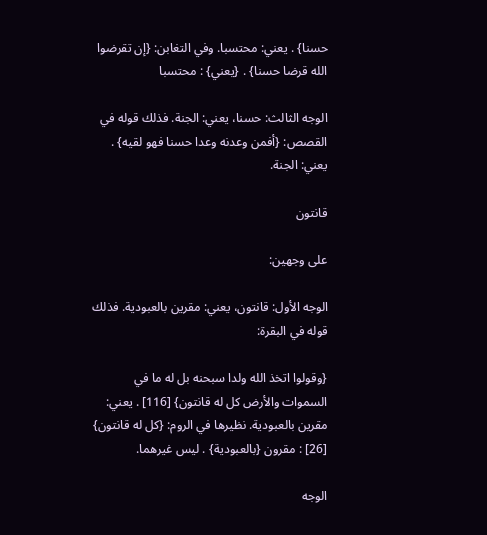حسنا} . يعني: محتسبا. وفي التغابن: {إن تقرضوا الله قرضا حسنا} . {يعني} : محتسبا

الوجه الثالث: حسنا، يعني: الجنة. فذلك قوله في القصص: {أفمن وعدنه وعدا حسنا فهو لقيه} . يعني: الجنة.

قانتون

على وجهين:

الوجه الأول: قانتون، يعني: مقرين بالعبودية. فذلك قوله في البقرة:

{وقولوا اتخذ الله ولدا سبحنه بل له ما في السموات والأرض كل له قانتون} [116] . يعني: مقرين بالعبودية. نظيرها في الروم: {كل له قانتون} [26] : مقرون {بالعبودية} . ليس غيرهما.

الوجه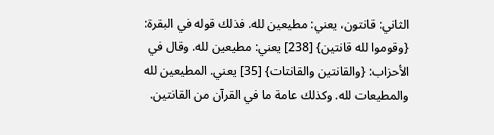الثاني: قانتون، يعني: مطيعين لله. فذلك قوله في البقرة: {وقوموا لله قانتين} [238] يعني: مطيعين لله. وقال في الأحزاب: {والقانتين والقانتات} [35] يعني. المطيعين لله والمطيعات لله. وكذلك عامة ما في القرآن من القانتين.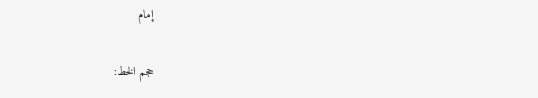إمام

حجم الخط: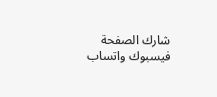شارك الصفحة
فيسبوك واتساب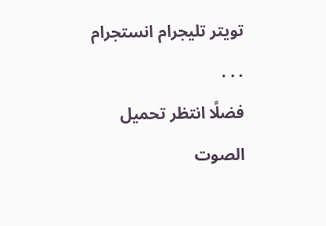تويتر تليجرام انستجرام
. . .
فضلًا انتظر تحميل الصوت